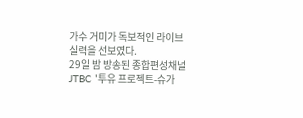가수 거미가 독보적인 라이브 실력을 선보였다.
29일 밤 방송된 종합편성채널 JTBC '투유 프로젝트-슈가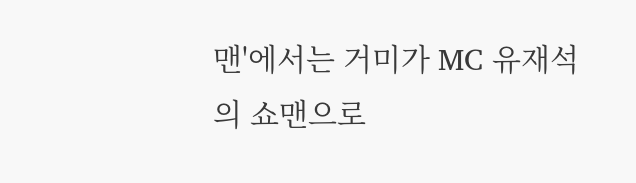맨'에서는 거미가 MC 유재석의 쇼맨으로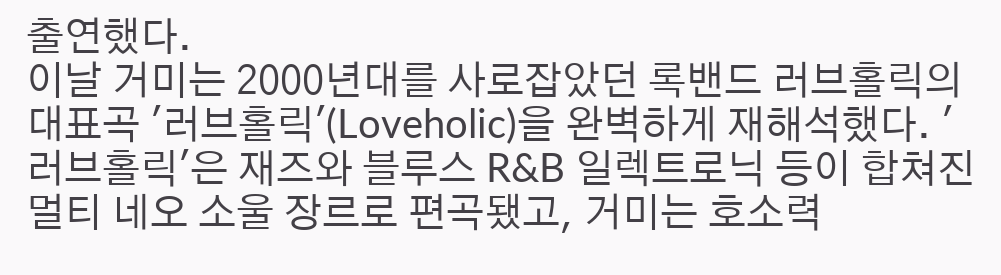출연했다.
이날 거미는 2000년대를 사로잡았던 록밴드 러브홀릭의 대표곡 '러브홀릭'(Loveholic)을 완벽하게 재해석했다. '러브홀릭'은 재즈와 블루스 R&B 일렉트로닉 등이 합쳐진 멀티 네오 소울 장르로 편곡됐고, 거미는 호소력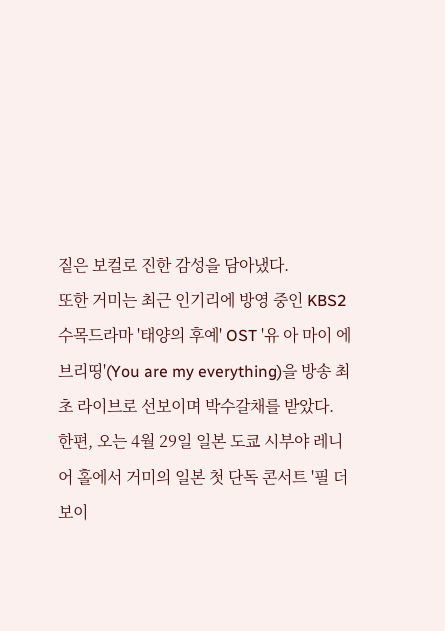짙은 보컬로 진한 감성을 담아냈다.
또한 거미는 최근 인기리에 방영 중인 KBS2 수목드라마 '태양의 후예' OST '유 아 마이 에브리띵'(You are my everything)을 방송 최초 라이브로 선보이며 박수갈채를 받았다.
한편, 오는 4월 29일 일본 도쿄 시부야 레니어 홀에서 거미의 일본 첫 단독 콘서트 '필 더 보이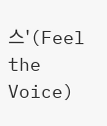스'(Feel the Voice)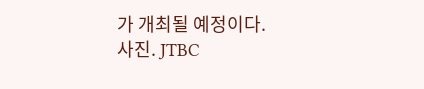가 개최될 예정이다.
사진. JTBC